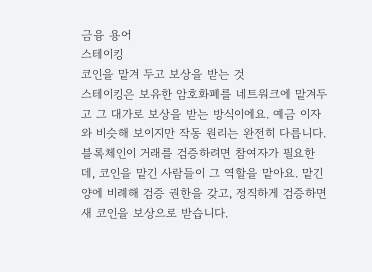금융 용어
스테이킹
코인을 맡겨 두고 보상을 받는 것
스테이킹은 보유한 암호화폐를 네트워크에 맡겨두고 그 대가로 보상을 받는 방식이에요. 예금 이자와 비슷해 보이지만 작동 원리는 완전히 다릅니다.
블록체인이 거래를 검증하려면 참여자가 필요한데, 코인을 맡긴 사람들이 그 역할을 맡아요. 맡긴 양에 비례해 검증 권한을 갖고, 정직하게 검증하면 새 코인을 보상으로 받습니다.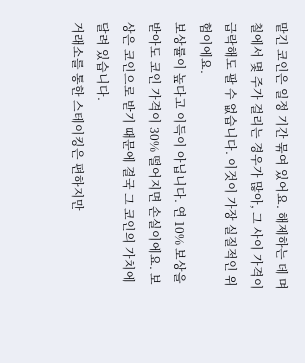맡긴 코인은 일정 기간 묶여 있어요. 해제하는 데 며칠에서 몇 주가 걸리는 경우가 많아, 그 사이 가격이 급락해도 팔 수 없습니다. 이것이 가장 실질적인 위험이에요.
보상률이 높다고 이득이 아닙니다. 연 10% 보상을 받아도 코인 가격이 30% 떨어지면 손실이에요. 보상은 코인으로 받기 때문에 결국 그 코인의 가치에 달려 있습니다.
거래소를 통한 스테이킹은 편하지만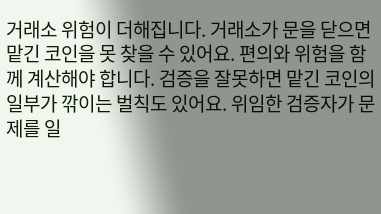거래소 위험이 더해집니다. 거래소가 문을 닫으면 맡긴 코인을 못 찾을 수 있어요. 편의와 위험을 함께 계산해야 합니다. 검증을 잘못하면 맡긴 코인의 일부가 깎이는 벌칙도 있어요. 위임한 검증자가 문제를 일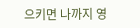으키면 나까지 영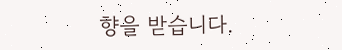향을 받습니다.